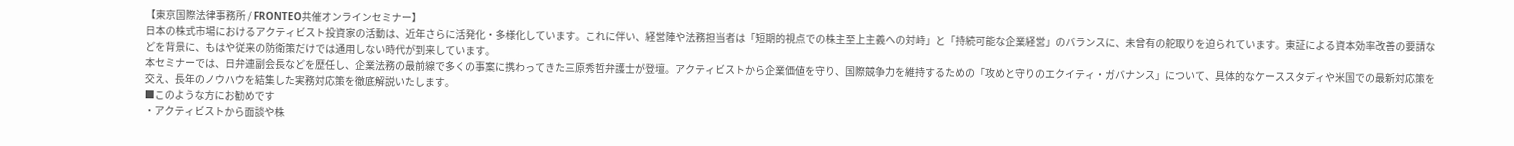【東京国際法律事務所 / FRONTEO共催オンラインセミナー】
日本の株式市場におけるアクティビスト投資家の活動は、近年さらに活発化・多様化しています。これに伴い、経営陣や法務担当者は「短期的視点での株主至上主義への対峙」と「持続可能な企業経営」のバランスに、未曾有の舵取りを迫られています。東証による資本効率改善の要請などを背景に、もはや従来の防衛策だけでは通用しない時代が到来しています。
本セミナーでは、日弁連副会長などを歴任し、企業法務の最前線で多くの事案に携わってきた三原秀哲弁護士が登壇。アクティビストから企業価値を守り、国際競争力を維持するための「攻めと守りのエクイティ・ガバナンス」について、具体的なケーススタディや米国での最新対応策を交え、長年のノウハウを結集した実務対応策を徹底解説いたします。
■このような方にお勧めです
・アクティビストから面談や株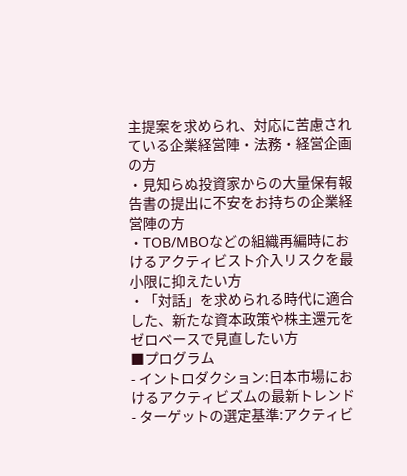主提案を求められ、対応に苦慮されている企業経営陣・法務・経営企画の方
・見知らぬ投資家からの大量保有報告書の提出に不安をお持ちの企業経営陣の方
・TOB/MBOなどの組織再編時におけるアクティビスト介入リスクを最小限に抑えたい方
・「対話」を求められる時代に適合した、新たな資本政策や株主還元をゼロベースで見直したい方
■プログラム
- イントロダクション:日本市場におけるアクティビズムの最新トレンド
- ターゲットの選定基準:アクティビ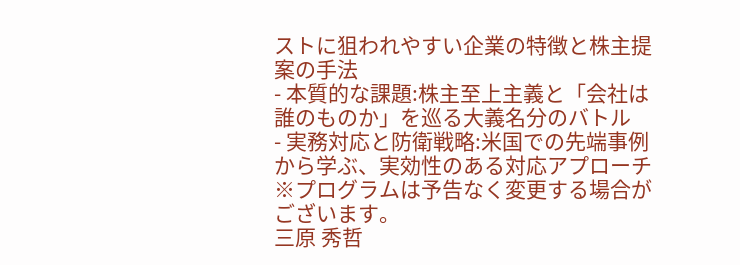ストに狙われやすい企業の特徴と株主提案の手法
- 本質的な課題:株主至上主義と「会社は誰のものか」を巡る大義名分のバトル
- 実務対応と防衛戦略:米国での先端事例から学ぶ、実効性のある対応アプローチ
※プログラムは予告なく変更する場合がございます。
三原 秀哲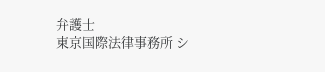弁護士
東京国際法律事務所 シ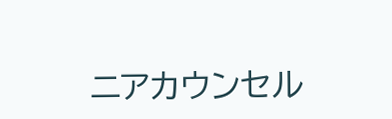ニアカウンセル